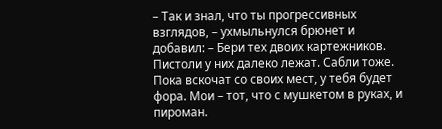– Так и знал, что ты прогрессивных взглядов, – ухмыльнулся брюнет и добавил: – Бери тех двоих картежников. Пистоли у них далеко лежат. Сабли тоже. Пока вскочат со своих мест, у тебя будет фора. Мои – тот, что с мушкетом в руках, и пироман.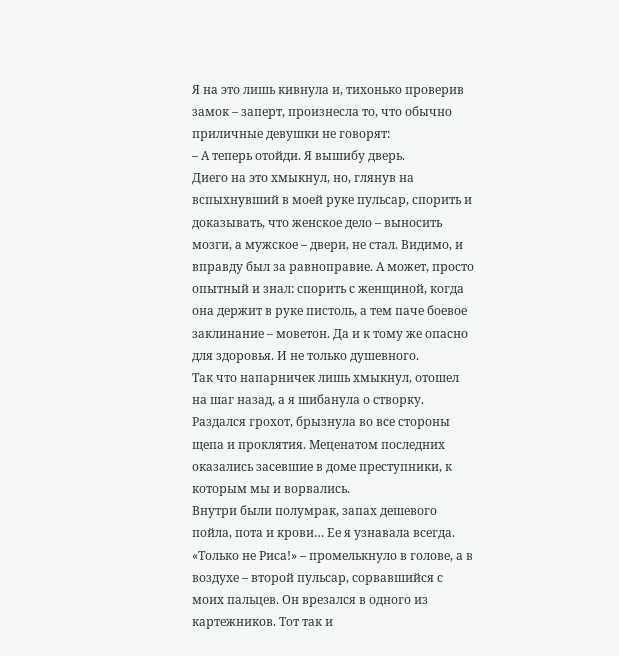Я на это лишь кивнула и, тихонько проверив замок – заперт, произнесла то, что обычно приличные девушки не говорят:
– А теперь отойди. Я вышибу дверь.
Диего на это хмыкнул, но, глянув на вспыхнувший в моей руке пульсар, спорить и доказывать, что женское дело – выносить мозги, а мужское – двери, не стал. Видимо, и вправду был за равноправие. А может, просто опытный и знал: спорить с женщиной, когда она держит в руке пистоль, а тем паче боевое заклинание – моветон. Да и к тому же опасно для здоровья. И не только душевного.
Так что напарничек лишь хмыкнул, отошел на шаг назад, а я шибанула о створку. Раздался грохот, брызнула во все стороны щепа и проклятия. Меценатом последних оказались засевшие в доме преступники, к которым мы и ворвались.
Внутри были полумрак, запах дешевого пойла, пота и крови… Ее я узнавала всегда.
«Только не Риса!» – промелькнуло в голове, а в воздухе – второй пульсар, сорвавшийся с моих пальцев. Он врезался в одного из картежников. Тот так и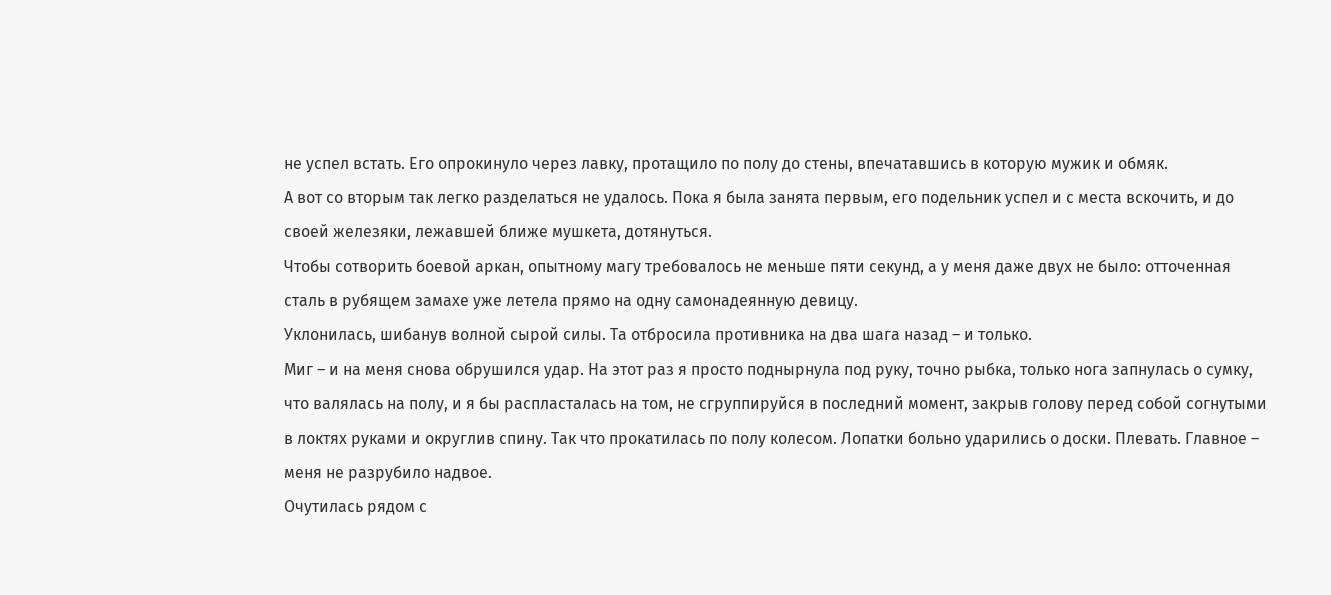не успел встать. Его опрокинуло через лавку, протащило по полу до стены, впечатавшись в которую мужик и обмяк.
А вот со вторым так легко разделаться не удалось. Пока я была занята первым, его подельник успел и с места вскочить, и до своей железяки, лежавшей ближе мушкета, дотянуться.
Чтобы сотворить боевой аркан, опытному магу требовалось не меньше пяти секунд, а у меня даже двух не было: отточенная сталь в рубящем замахе уже летела прямо на одну самонадеянную девицу.
Уклонилась, шибанув волной сырой силы. Та отбросила противника на два шага назад – и только.
Миг – и на меня снова обрушился удар. На этот раз я просто поднырнула под руку, точно рыбка, только нога запнулась о сумку, что валялась на полу, и я бы распласталась на том, не сгруппируйся в последний момент, закрыв голову перед собой согнутыми в локтях руками и округлив спину. Так что прокатилась по полу колесом. Лопатки больно ударились о доски. Плевать. Главное – меня не разрубило надвое.
Очутилась рядом с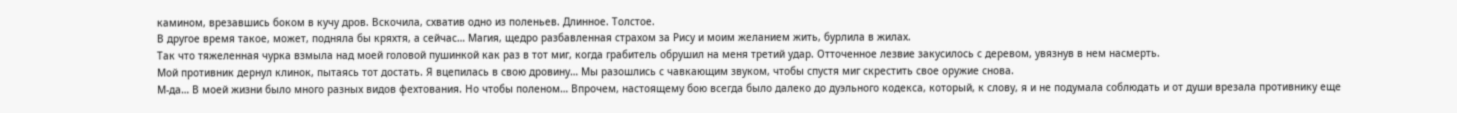камином, врезавшись боком в кучу дров. Вскочила, схватив одно из поленьев. Длинное. Толстое.
В другое время такое, может, подняла бы кряхтя, а сейчас… Магия, щедро разбавленная страхом за Рису и моим желанием жить, бурлила в жилах.
Так что тяжеленная чурка взмыла над моей головой пушинкой как раз в тот миг, когда грабитель обрушил на меня третий удар. Отточенное лезвие закусилось с деревом, увязнув в нем насмерть.
Мой противник дернул клинок, пытаясь тот достать. Я вцепилась в свою дровину… Мы разошлись с чавкающим звуком, чтобы спустя миг скрестить свое оружие снова.
М-да… В моей жизни было много разных видов фехтования. Но чтобы поленом… Впрочем, настоящему бою всегда было далеко до дуэльного кодекса, который, к слову, я и не подумала соблюдать и от души врезала противнику еще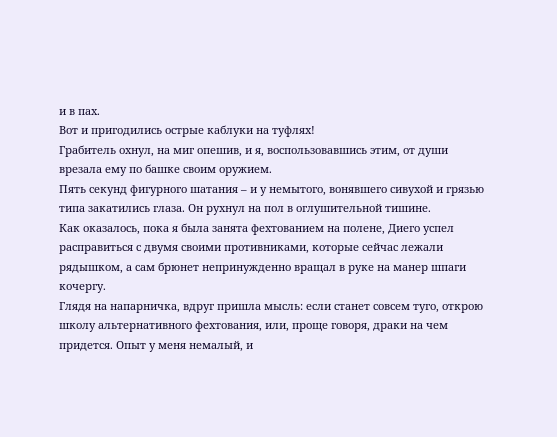и в пах.
Вот и пригодились острые каблуки на туфлях!
Грабитель охнул, на миг опешив, и я, воспользовавшись этим, от души врезала ему по башке своим оружием.
Пять секунд фигурного шатания – и у немытого, вонявшего сивухой и грязью типа закатились глаза. Он рухнул на пол в оглушительной тишине.
Как оказалось, пока я была занята фехтованием на полене, Диего успел расправиться с двумя своими противниками, которые сейчас лежали рядышком, а сам брюнет непринужденно вращал в руке на манер шпаги кочергу.
Глядя на напарничка, вдруг пришла мысль: если станет совсем туго, открою школу альтернативного фехтования, или, проще говоря, драки на чем придется. Опыт у меня немалый, и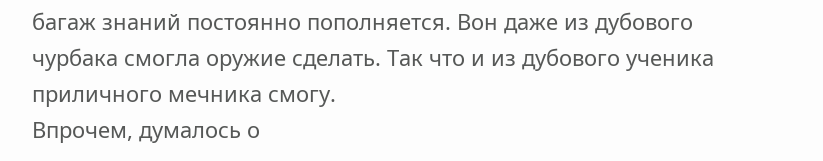багаж знаний постоянно пополняется. Вон даже из дубового чурбака смогла оружие сделать. Так что и из дубового ученика приличного мечника смогу.
Впрочем, думалось о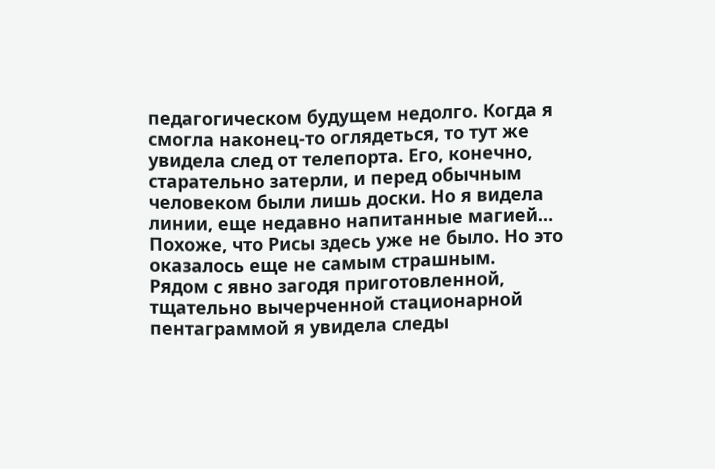педагогическом будущем недолго. Когда я смогла наконец-то оглядеться, то тут же увидела след от телепорта. Его, конечно, старательно затерли, и перед обычным человеком были лишь доски. Но я видела линии, еще недавно напитанные магией… Похоже, что Рисы здесь уже не было. Но это оказалось еще не самым страшным.
Рядом с явно загодя приготовленной, тщательно вычерченной стационарной пентаграммой я увидела следы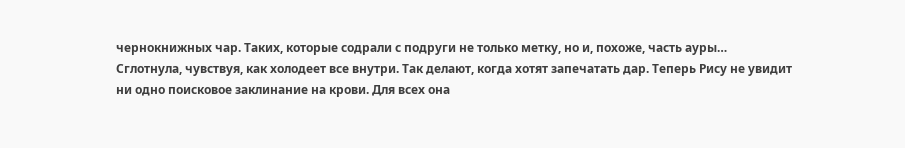чернокнижных чар. Таких, которые содрали с подруги не только метку, но и, похоже, часть ауры…
Сглотнула, чувствуя, как холодеет все внутри. Так делают, когда хотят запечатать дар. Теперь Рису не увидит ни одно поисковое заклинание на крови. Для всех она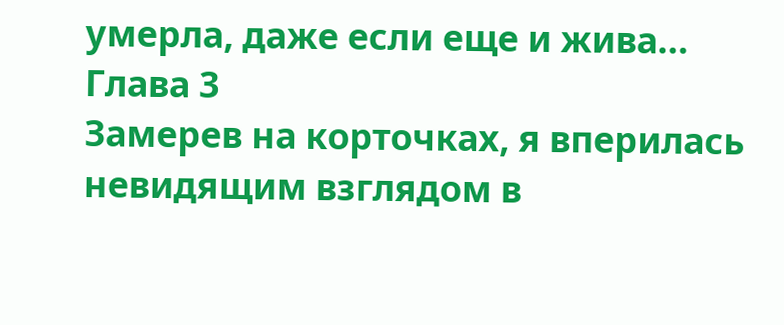умерла, даже если еще и жива…
Глава 3
Замерев на корточках, я вперилась невидящим взглядом в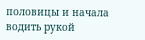половицы и начала водить рукой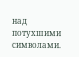над потухшими символами.